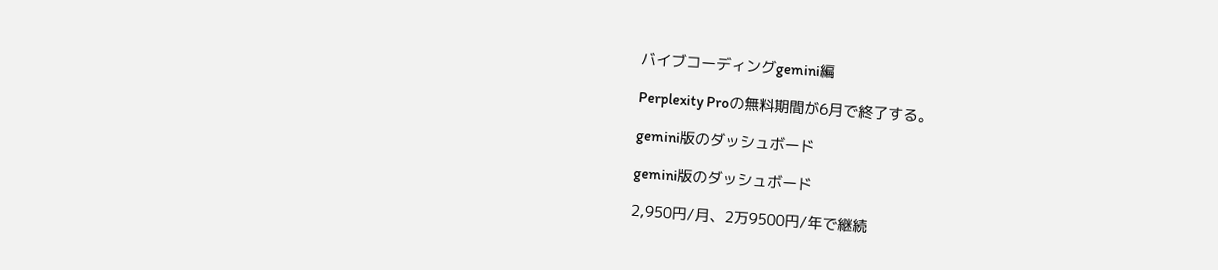バイブコーディングgemini編

Perplexity Proの無料期間が6月で終了する。

gemini版のダッシュボード

gemini版のダッシュボード

2,950円/月、2万9500円/年で継続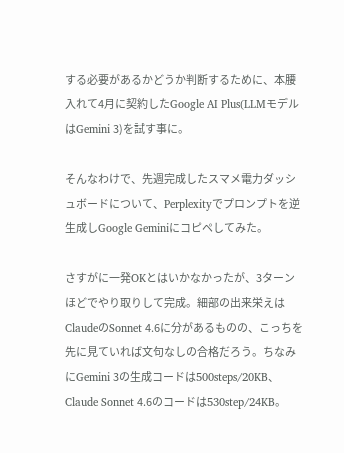する必要があるかどうか判断するために、本腰入れて4月に契約したGoogle AI Plus(LLMモデルはGemini 3)を試す事に。

そんなわけで、先週完成したスマメ電力ダッシュボードについて、Perplexityでプロンプトを逆生成しGoogle Geminiにコピペしてみた。

さすがに一発OKとはいかなかったが、3ターンほどでやり取りして完成。細部の出来栄えはClaudeのSonnet 4.6に分があるものの、こっちを先に見ていれば文句なしの合格だろう。ちなみにGemini 3の生成コードは500steps/20KB、Claude Sonnet 4.6のコードは530step/24KB。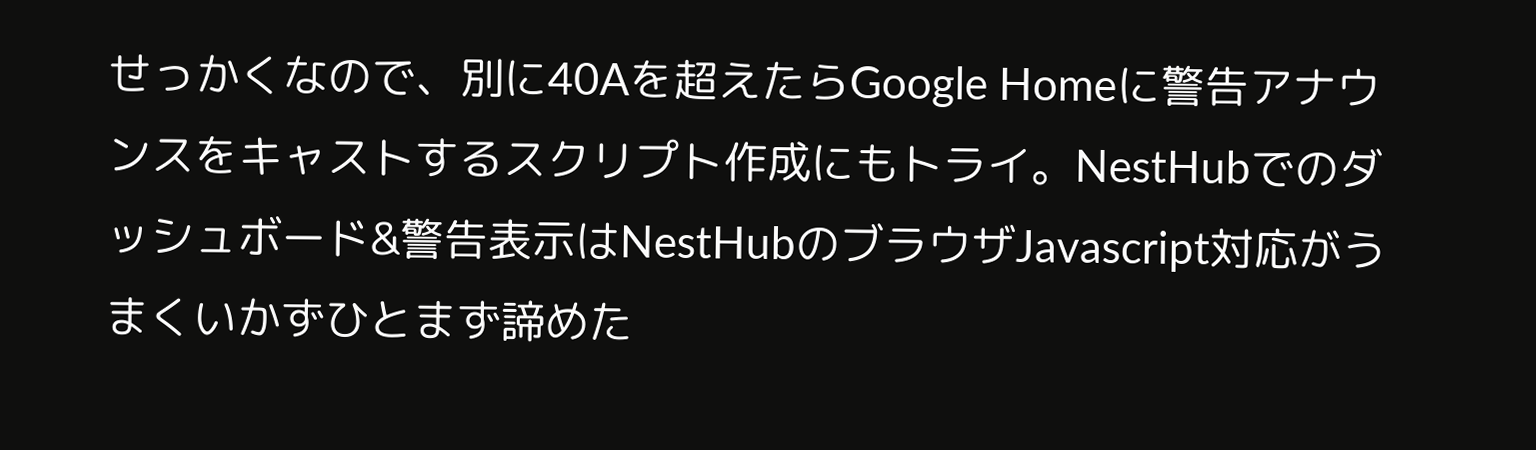せっかくなので、別に40Aを超えたらGoogle Homeに警告アナウンスをキャストするスクリプト作成にもトライ。NestHubでのダッシュボード&警告表示はNestHubのブラウザJavascript対応がうまくいかずひとまず諦めた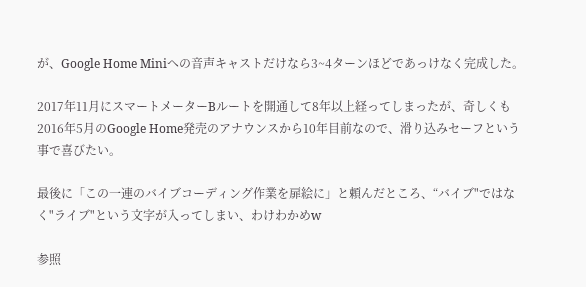が、Google Home Miniへの音声キャストだけなら3~4ターンほどであっけなく完成した。

2017年11月にスマートメーターBルートを開通して8年以上経ってしまったが、奇しくも2016年5月のGoogle Home発売のアナウンスから10年目前なので、滑り込みセーフという事で喜びたい。

最後に「この一連のバイブコーディング作業を扉絵に」と頼んだところ、“バイブ"ではなく"ライブ"という文字が入ってしまい、わけわかめw

参照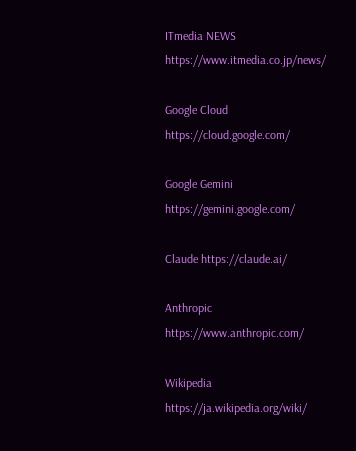ITmedia NEWS https://www.itmedia.co.jp/news/

Google Cloud https://cloud.google.com/

Google Gemini https://gemini.google.com/

Claude https://claude.ai/

Anthropic https://www.anthropic.com/

Wikipedia https://ja.wikipedia.org/wiki/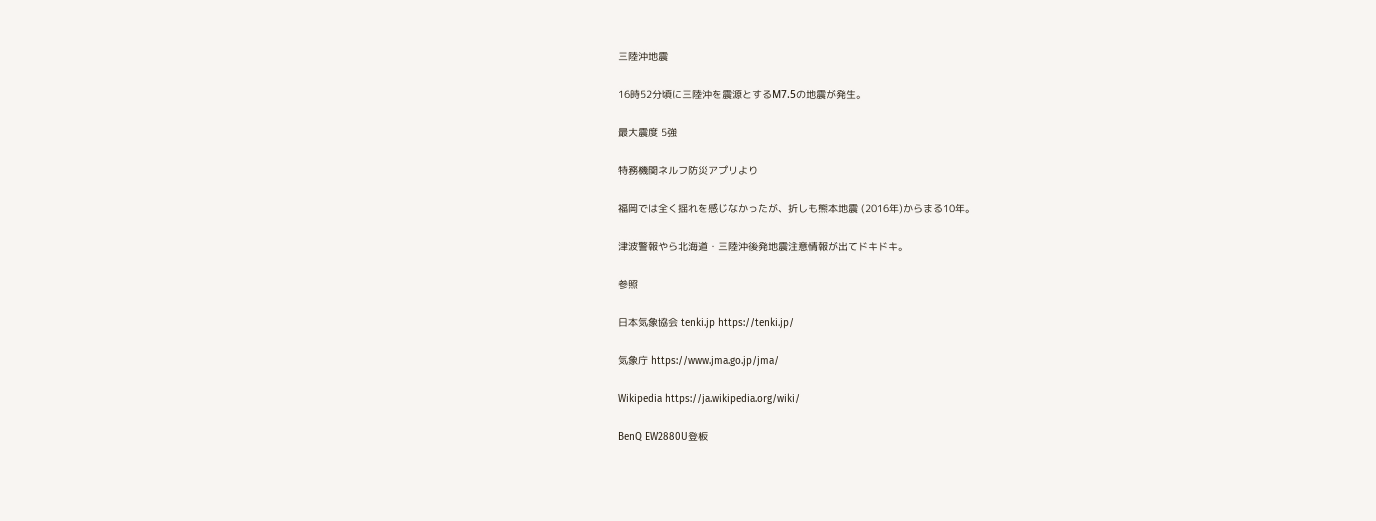三陸沖地震

16時52分頃に三陸沖を震源とするМ7.5の地震が発生。

最大震度 5強

特務機関ネルフ防災アプリより

福岡では全く揺れを感じなかったが、折しも熊本地震 (2016年)からまる10年。

津波警報やら北海道・三陸沖後発地震注意情報が出てドキドキ。

参照

日本気象協会 tenki.jp https://tenki.jp/

気象庁 https://www.jma.go.jp/jma/

Wikipedia https://ja.wikipedia.org/wiki/

BenQ EW2880U登板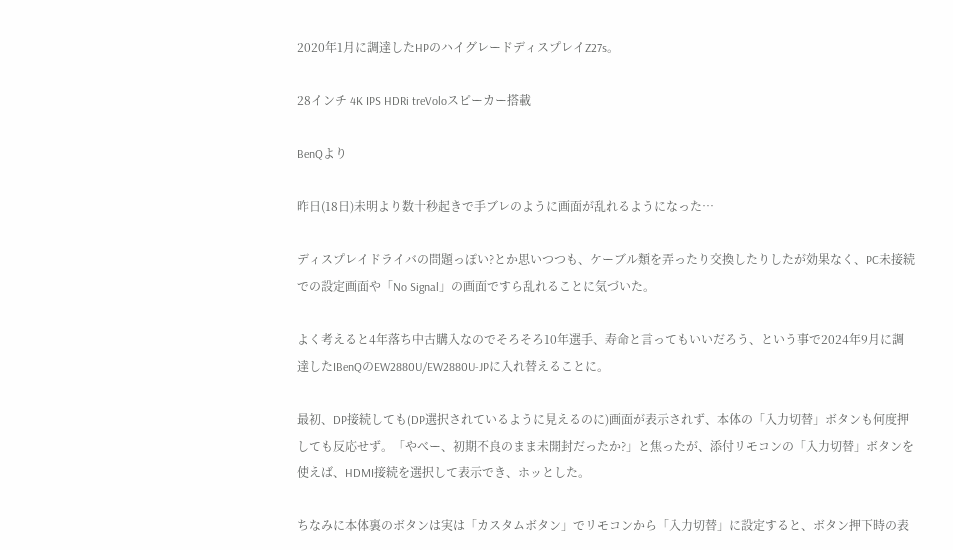2020年1月に調達したHPのハイグレードディスプレイZ27s。

28インチ 4K IPS HDRi treVoloスピーカー搭載

BenQより

昨日(18日)未明より数十秒起きで手ブレのように画面が乱れるようになった…

ディスプレイドライバの問題っぽい?とか思いつつも、ケーブル類を弄ったり交換したりしたが効果なく、PC未接続での設定画面や「No Signal」の画面ですら乱れることに気づいた。

よく考えると4年落ち中古購入なのでそろそろ10年選手、寿命と言ってもいいだろう、という事で2024年9月に調達したIBenQのEW2880U/EW2880U-JPに入れ替えることに。

最初、DP接続しても(DP選択されているように見えるのに)画面が表示されず、本体の「入力切替」ボタンも何度押しても反応せず。「やべー、初期不良のまま未開封だったか?」と焦ったが、添付リモコンの「入力切替」ボタンを使えば、HDMI接続を選択して表示でき、ホッとした。

ちなみに本体裏のボタンは実は「カスタムボタン」でリモコンから「入力切替」に設定すると、ボタン押下時の表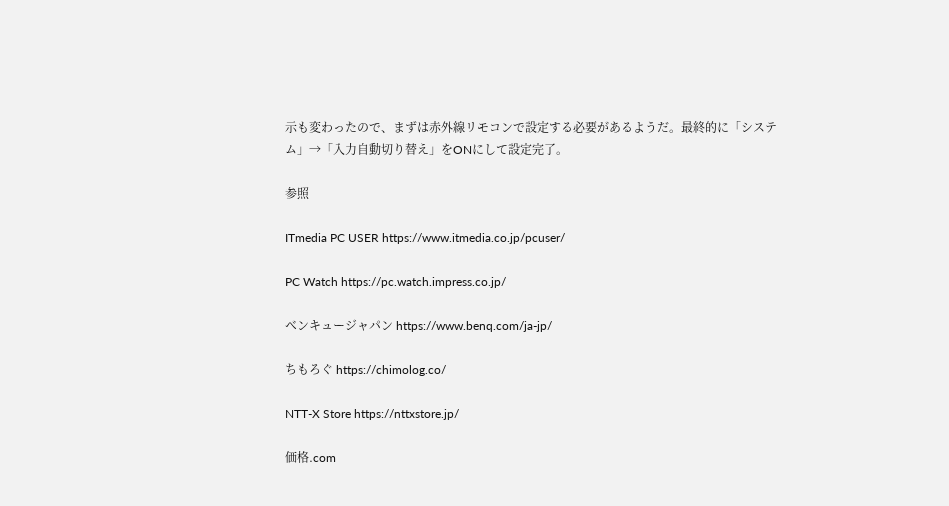示も変わったので、まずは赤外線リモコンで設定する必要があるようだ。最終的に「システム」→「入力自動切り替え」をONにして設定完了。

参照

ITmedia PC USER https://www.itmedia.co.jp/pcuser/

PC Watch https://pc.watch.impress.co.jp/

ベンキュージャパン https://www.benq.com/ja-jp/

ちもろぐ https://chimolog.co/

NTT-X Store https://nttxstore.jp/

価格.com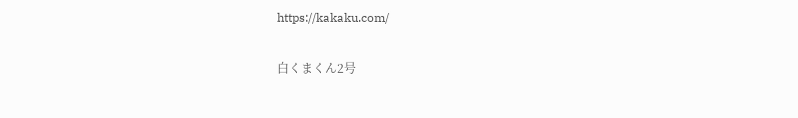https://kakaku.com/

白くまくん2号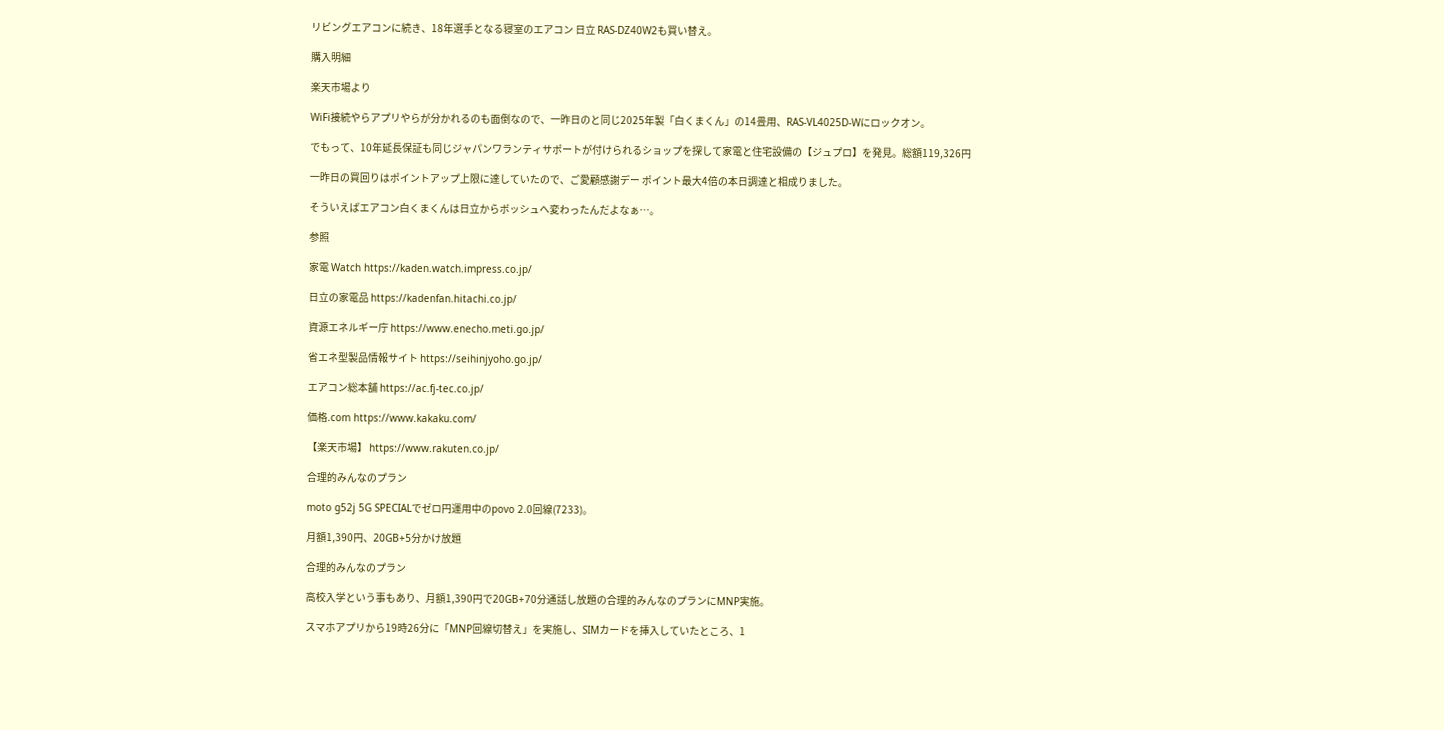リビングエアコンに続き、18年選手となる寝室のエアコン 日立 RAS-DZ40W2も買い替え。

購入明細

楽天市場より

WiFi接続やらアプリやらが分かれるのも面倒なので、一昨日のと同じ2025年製「白くまくん」の14畳用、RAS-VL4025D-Wにロックオン。

でもって、10年延長保証も同じジャパンワランティサポートが付けられるショップを探して家電と住宅設備の【ジュプロ】を発見。総額119,326円

一昨日の買回りはポイントアップ上限に達していたので、ご愛顧感謝デー ポイント最大4倍の本日調達と相成りました。

そういえばエアコン白くまくんは日立からボッシュへ変わったんだよなぁ…。

参照

家電 Watch https://kaden.watch.impress.co.jp/

日立の家電品 https://kadenfan.hitachi.co.jp/

資源エネルギー庁 https://www.enecho.meti.go.jp/

省エネ型製品情報サイト https://seihinjyoho.go.jp/

エアコン総本舗 https://ac.fj-tec.co.jp/

価格.com https://www.kakaku.com/

【楽天市場】 https://www.rakuten.co.jp/

合理的みんなのプラン

moto g52j 5G SPECIALでゼロ円運用中のpovo 2.0回線(7233)。

月額1,390円、20GB+5分かけ放題

合理的みんなのプラン

高校入学という事もあり、月額1,390円で20GB+70分通話し放題の合理的みんなのプランにMNP実施。

スマホアプリから19時26分に「MNP回線切替え」を実施し、SIMカードを挿入していたところ、1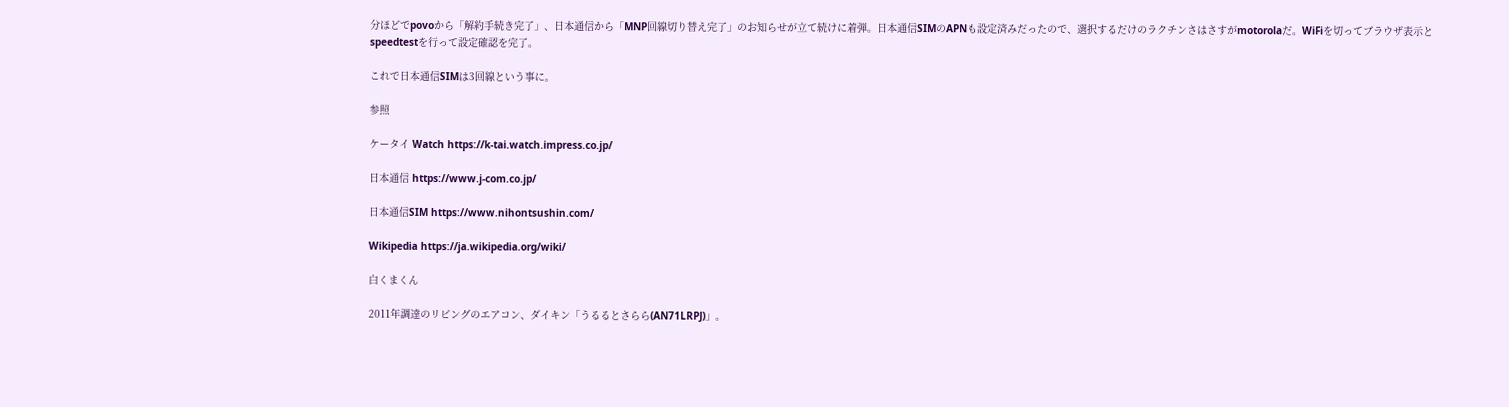分ほどでpovoから「解約手続き完了」、日本通信から「MNP回線切り替え完了」のお知らせが立て続けに着弾。日本通信SIMのAPNも設定済みだったので、選択するだけのラクチンさはさすがmotorolaだ。WiFiを切ってブラウザ表示とspeedtestを行って設定確認を完了。

これで日本通信SIMは3回線という事に。

参照

ケータイ Watch https://k-tai.watch.impress.co.jp/

日本通信 https://www.j-com.co.jp/

日本通信SIM https://www.nihontsushin.com/

Wikipedia https://ja.wikipedia.org/wiki/

白くまくん

2011年調達のリビングのエアコン、ダイキン「うるるとさらら(AN71LRPJ)」。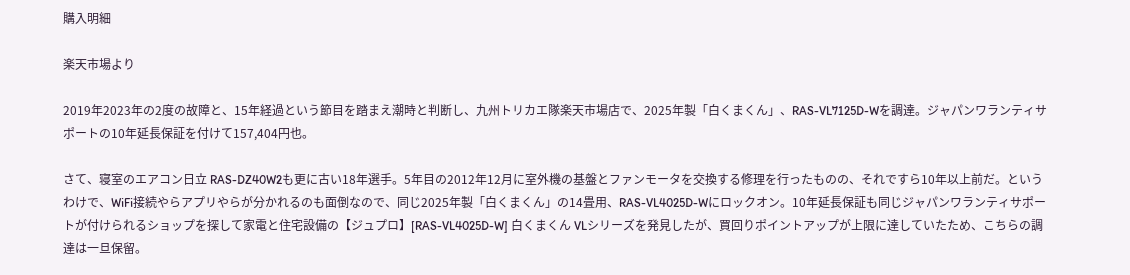購入明細

楽天市場より

2019年2023年の2度の故障と、15年経過という節目を踏まえ潮時と判断し、九州トリカエ隊楽天市場店で、2025年製「白くまくん」、RAS-VL7125D-Wを調達。ジャパンワランティサポートの10年延長保証を付けて157,404円也。

さて、寝室のエアコン日立 RAS-DZ40W2も更に古い18年選手。5年目の2012年12月に室外機の基盤とファンモータを交換する修理を行ったものの、それですら10年以上前だ。というわけで、WiFi接続やらアプリやらが分かれるのも面倒なので、同じ2025年製「白くまくん」の14畳用、RAS-VL4025D-Wにロックオン。10年延長保証も同じジャパンワランティサポートが付けられるショップを探して家電と住宅設備の【ジュプロ】[RAS-VL4025D-W] 白くまくん VLシリーズを発見したが、買回りポイントアップが上限に達していたため、こちらの調達は一旦保留。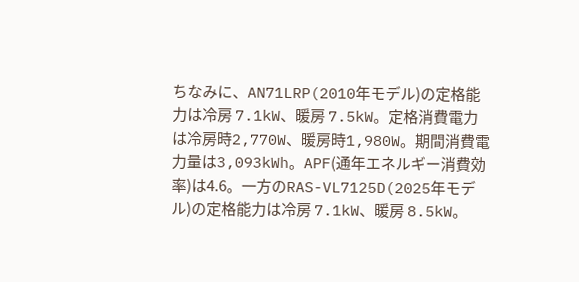ちなみに、AN71LRP(2010年モデル)の定格能力は冷房 7.1kW、暖房 7.5kW。定格消費電力は冷房時2,770W、暖房時1,980W。期間消費電力量は3,093kWh。APF(通年エネルギー消費効率)は4.6。一方のRAS-VL7125D(2025年モデル)の定格能力は冷房 7.1kW、暖房 8.5kW。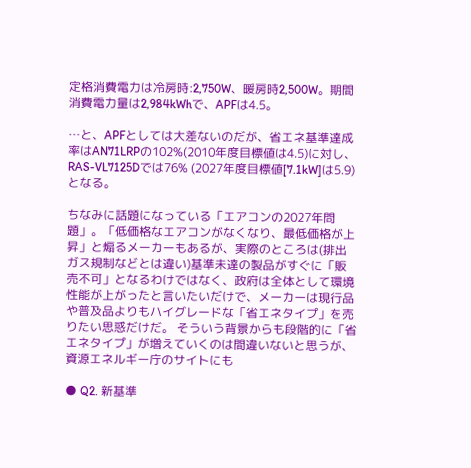定格消費電力は冷房時:2,750W、暖房時2,500W。期間消費電力量は2,984kWhで、APFは4.5。

…と、APFとしては大差ないのだが、省エネ基準達成率はAN71LRPの102%(2010年度目標値は4.5)に対し、RAS-VL7125Dでは76% (2027年度目標値[7.1kW]は5.9)となる。

ちなみに話題になっている「エアコンの2027年問題」。「低価格なエアコンがなくなり、最低価格が上昇」と煽るメーカーもあるが、実際のところは(排出ガス規制などとは違い)基準未達の製品がすぐに「販売不可」となるわけではなく、政府は全体として環境性能が上がったと言いたいだけで、メーカーは現行品や普及品よりもハイグレードな「省エネタイプ」を売りたい思惑だけだ。 そういう背景からも段階的に「省エネタイプ」が増えていくのは間違いないと思うが、資源エネルギー庁のサイトにも

● Q2. 新基準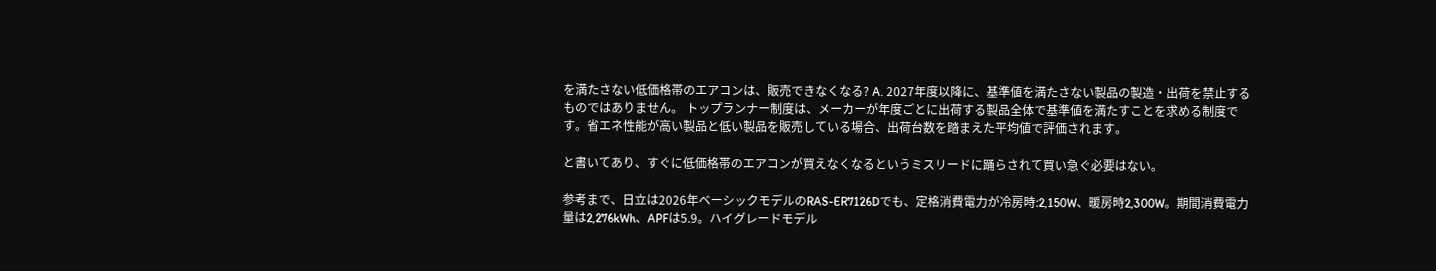を満たさない低価格帯のエアコンは、販売できなくなる? A. 2027年度以降に、基準値を満たさない製品の製造・出荷を禁止するものではありません。 トップランナー制度は、メーカーが年度ごとに出荷する製品全体で基準値を満たすことを求める制度です。省エネ性能が高い製品と低い製品を販売している場合、出荷台数を踏まえた平均値で評価されます。

と書いてあり、すぐに低価格帯のエアコンが買えなくなるというミスリードに踊らされて買い急ぐ必要はない。

参考まで、日立は2026年ベーシックモデルのRAS-ER7126Dでも、定格消費電力が冷房時:2,150W、暖房時2,300W。期間消費電力量は2,276kWh、APFは5.9。ハイグレードモデル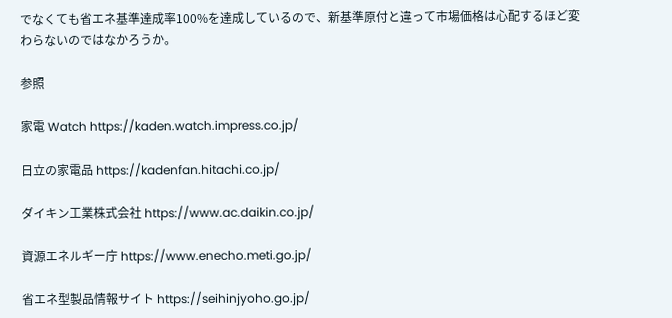でなくても省エネ基準達成率100%を達成しているので、新基準原付と違って市場価格は心配するほど変わらないのではなかろうか。

参照

家電 Watch https://kaden.watch.impress.co.jp/

日立の家電品 https://kadenfan.hitachi.co.jp/

ダイキン工業株式会社 https://www.ac.daikin.co.jp/

資源エネルギー庁 https://www.enecho.meti.go.jp/

省エネ型製品情報サイト https://seihinjyoho.go.jp/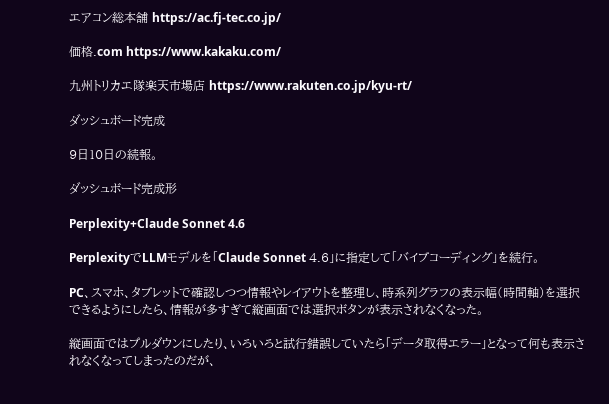エアコン総本舗 https://ac.fj-tec.co.jp/

価格.com https://www.kakaku.com/

九州トリカエ隊楽天市場店 https://www.rakuten.co.jp/kyu-rt/

ダッシュボード完成

9日10日の続報。

ダッシュボード完成形

Perplexity+Claude Sonnet 4.6

PerplexityでLLMモデルを「Claude Sonnet 4.6」に指定して「バイブコーディング」を続行。

PC、スマホ、タブレットで確認しつつ情報やレイアウトを整理し、時系列グラフの表示幅(時間軸)を選択できるようにしたら、情報が多すぎて縦画面では選択ボタンが表示されなくなった。

縦画面ではプルダウンにしたり、いろいろと試行錯誤していたら「データ取得エラー」となって何も表示されなくなってしまったのだが、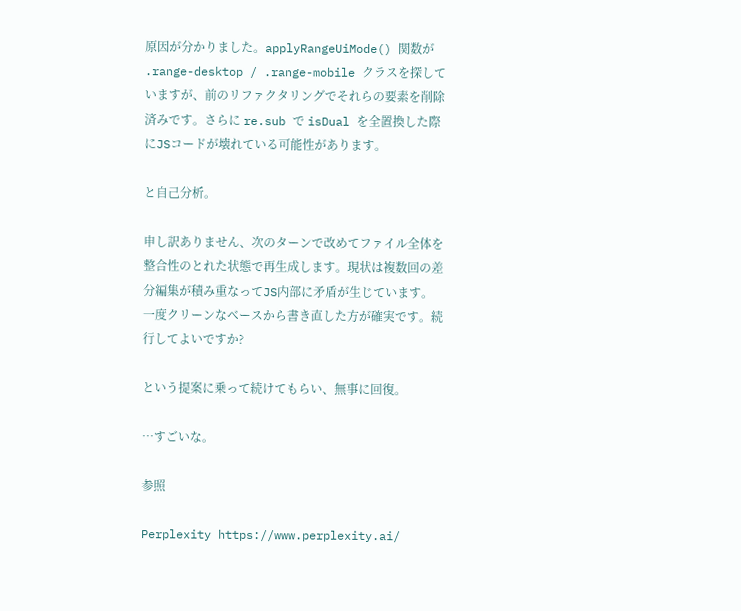原因が分かりました。applyRangeUiMode() 関数が .range-desktop / .range-mobile クラスを探していますが、前のリファクタリングでそれらの要素を削除済みです。さらに re.sub で isDual を全置換した際にJSコードが壊れている可能性があります。

と自己分析。

申し訳ありません、次のターンで改めてファイル全体を整合性のとれた状態で再生成します。現状は複数回の差分編集が積み重なってJS内部に矛盾が生じています。一度クリーンなベースから書き直した方が確実です。続行してよいですか?

という提案に乗って続けてもらい、無事に回復。

…すごいな。

参照

Perplexity https://www.perplexity.ai/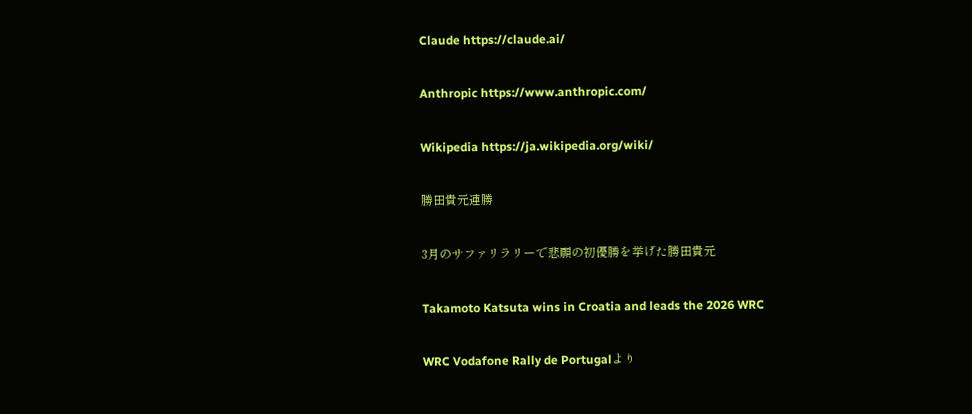Claude https://claude.ai/

Anthropic https://www.anthropic.com/

Wikipedia https://ja.wikipedia.org/wiki/

勝田貴元連勝

3月のサファリラリーで悲願の初優勝を挙げた勝田貴元

Takamoto Katsuta wins in Croatia and leads the 2026 WRC

WRC Vodafone Rally de Portugalより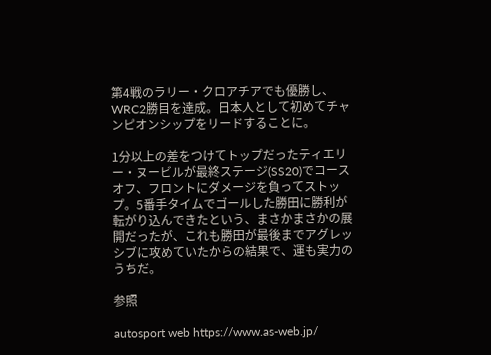第4戦のラリー・クロアチアでも優勝し、WRC2勝目を達成。日本人として初めてチャンピオンシップをリードすることに。

1分以上の差をつけてトップだったティエリー・ヌービルが最終ステージ(SS20)でコースオフ、フロントにダメージを負ってストップ。5番手タイムでゴールした勝田に勝利が転がり込んできたという、まさかまさかの展開だったが、これも勝田が最後までアグレッシブに攻めていたからの結果で、運も実力のうちだ。

参照

autosport web https://www.as-web.jp/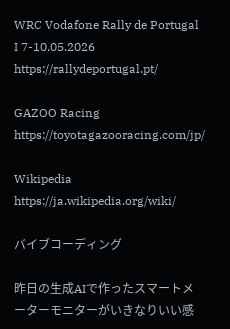WRC Vodafone Rally de Portugal I 7-10.05.2026 https://rallydeportugal.pt/

GAZOO Racing https://toyotagazooracing.com/jp/

Wikipedia https://ja.wikipedia.org/wiki/

バイブコーディング

昨日の生成AIで作ったスマートメーターモニターがいきなりいい感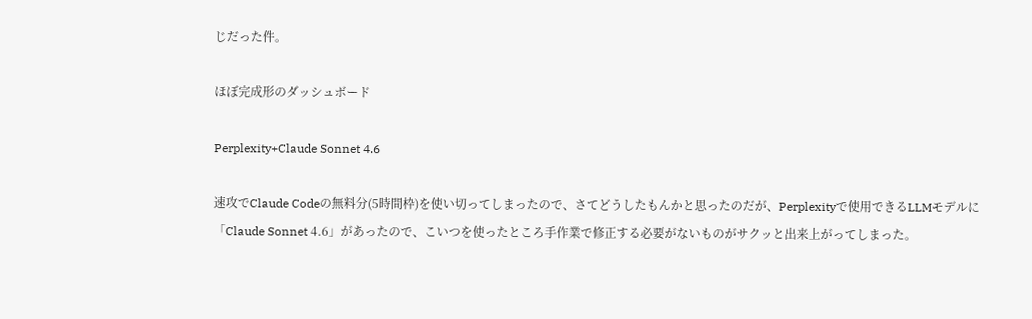じだった件。

ほぼ完成形のダッシュボード

Perplexity+Claude Sonnet 4.6

速攻でClaude Codeの無料分(5時間枠)を使い切ってしまったので、さてどうしたもんかと思ったのだが、Perplexityで使用できるLLMモデルに「Claude Sonnet 4.6」があったので、こいつを使ったところ手作業で修正する必要がないものがサクッと出来上がってしまった。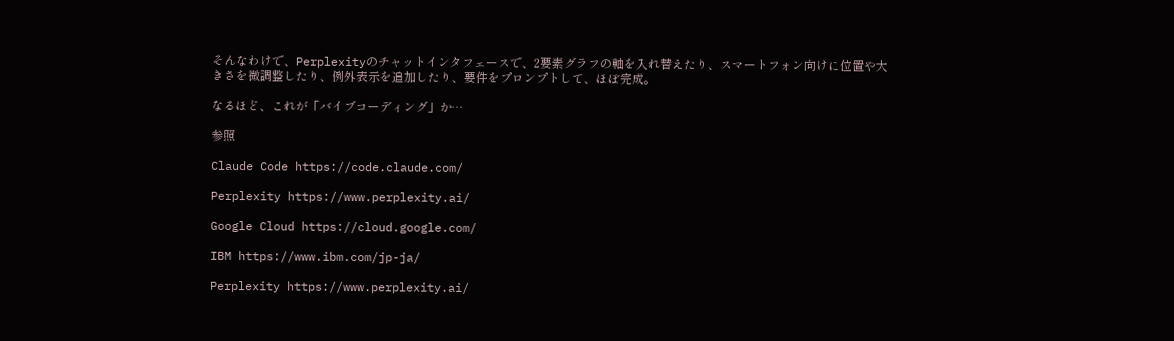そんなわけで、Perplexityのチャットインタフェースで、2要素グラフの軸を入れ替えたり、スマートフォン向けに位置や大きさを微調整したり、例外表示を追加したり、要件をプロンプトして、ほぼ完成。

なるほど、これが「バイブコーディング」か…

参照

Claude Code https://code.claude.com/

Perplexity https://www.perplexity.ai/

Google Cloud https://cloud.google.com/

IBM https://www.ibm.com/jp-ja/

Perplexity https://www.perplexity.ai/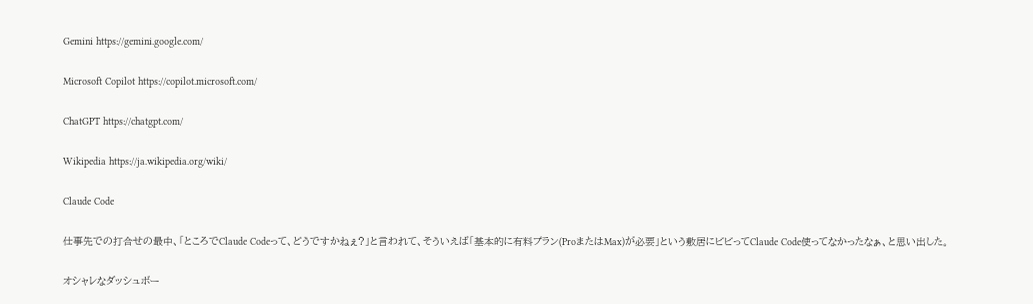Gemini https://gemini.google.com/

Microsoft Copilot https://copilot.microsoft.com/

ChatGPT https://chatgpt.com/

Wikipedia https://ja.wikipedia.org/wiki/

Claude Code

仕事先での打合せの最中、「ところでClaude Codeって、どうですかねぇ?」と言われて、そういえば「基本的に有料プラン(ProまたはMax)が必要」という敷居にビビってClaude Code使ってなかったなぁ、と思い出した。

オシャレなダッシュボー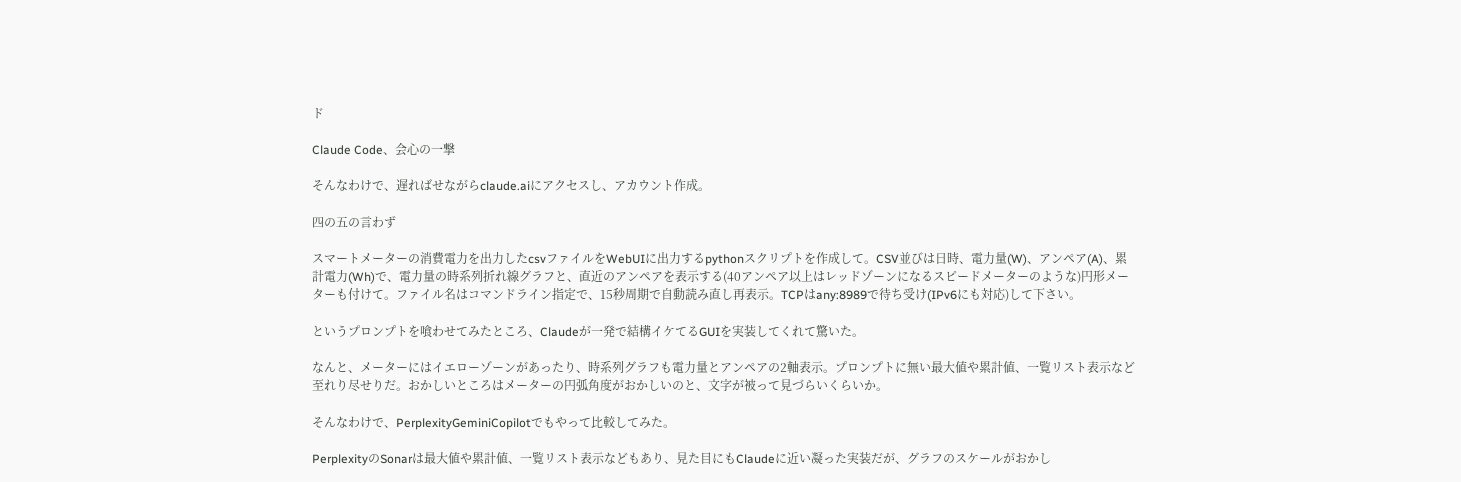ド

Claude Code、会心の一撃

そんなわけで、遅ればせながらclaude.aiにアクセスし、アカウント作成。

四の五の言わず

スマートメーターの消費電力を出力したcsvファイルをWebUIに出力するpythonスクリプトを作成して。CSV並びは日時、電力量(W)、アンペア(A)、累計電力(Wh)で、電力量の時系列折れ線グラフと、直近のアンペアを表示する(40アンペア以上はレッドゾーンになるスピードメーターのような)円形メーターも付けて。ファイル名はコマンドライン指定で、15秒周期で自動読み直し再表示。TCPはany:8989で待ち受け(IPv6にも対応)して下さい。

というプロンプトを喰わせてみたところ、Claudeが一発で結構イケてるGUIを実装してくれて驚いた。

なんと、メーターにはイエローゾーンがあったり、時系列グラフも電力量とアンペアの2軸表示。プロンプトに無い最大値や累計値、一覧リスト表示など至れり尽せりだ。おかしいところはメーターの円弧角度がおかしいのと、文字が被って見づらいくらいか。

そんなわけで、PerplexityGeminiCopilotでもやって比較してみた。

PerplexityのSonarは最大値や累計値、一覧リスト表示などもあり、見た目にもClaudeに近い凝った実装だが、グラフのスケールがおかし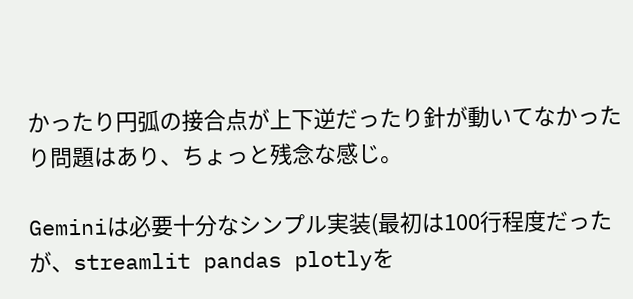かったり円弧の接合点が上下逆だったり針が動いてなかったり問題はあり、ちょっと残念な感じ。

Geminiは必要十分なシンプル実装(最初は100行程度だったが、streamlit pandas plotlyを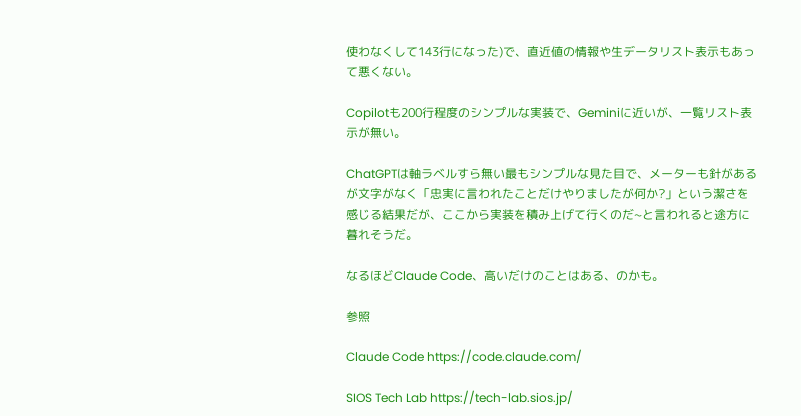使わなくして143行になった)で、直近値の情報や生データリスト表示もあって悪くない。

Copilotも200行程度のシンプルな実装で、Geminiに近いが、一覧リスト表示が無い。

ChatGPTは軸ラベルすら無い最もシンプルな見た目で、メーターも針があるが文字がなく「忠実に言われたことだけやりましたが何か?」という潔さを感じる結果だが、ここから実装を積み上げて行くのだ~と言われると途方に暮れそうだ。

なるほどClaude Code、高いだけのことはある、のかも。

参照

Claude Code https://code.claude.com/

SIOS Tech Lab https://tech-lab.sios.jp/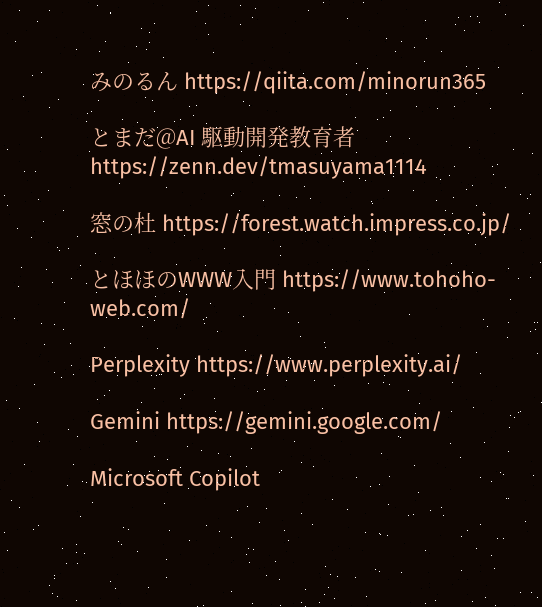みのるん https://qiita.com/minorun365

とまだ@AI 駆動開発教育者 https://zenn.dev/tmasuyama1114

窓の杜 https://forest.watch.impress.co.jp/

とほほのWWW入門 https://www.tohoho-web.com/

Perplexity https://www.perplexity.ai/

Gemini https://gemini.google.com/

Microsoft Copilot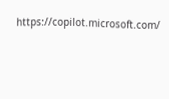https://copilot.microsoft.com/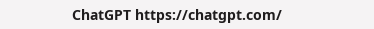ChatGPT https://chatgpt.com/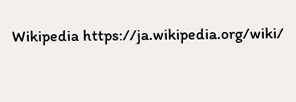Wikipedia https://ja.wikipedia.org/wiki/